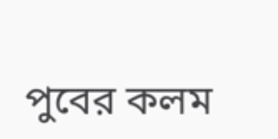পুবের কলম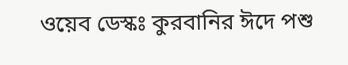ওয়েব ডেস্কঃ কুরবানির ঈদে পশু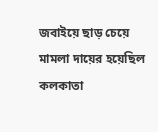জবাইয়ে ছাড় চেয়ে মামলা দায়ের হয়েছিল কলকাতা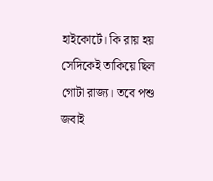হাইকোর্টে। কি রায় হয় সেদিকেই তাকিয়ে ছিল গোটা রাজ্য। তবে পশু জবাই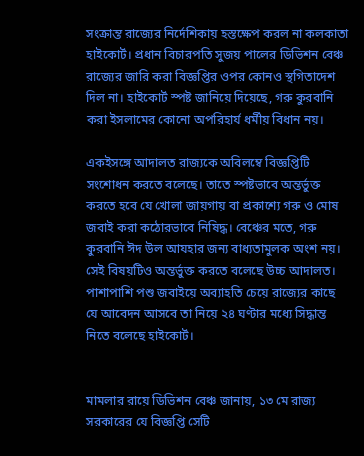সংক্রান্ত রাজ্যের নির্দেশিকায় হস্তক্ষেপ করল না কলকাতা হাইকোর্ট। প্রধান বিচারপতি সুজয় পালের ডিভিশন বেঞ্চ রাজ্যের জারি করা বিজ্ঞপ্তির ওপর কোনও স্থগিতাদেশ দিল না। হাইকোর্ট স্পষ্ট জানিয়ে দিয়েছে, গরু কুরবানি করা ইসলামের কোনো অপরিহার্য ধর্মীয় বিধান নয়।

একইসঙ্গে আদালত রাজ্যকে অবিলম্বে বিজ্ঞপ্তিটি সংশোধন করতে বলেছে। তাতে স্পষ্টভাবে অন্তর্ভুক্ত করতে হবে যে খোলা জায়গায় বা প্রকাশ্যে গরু ও মোষ জবাই করা কঠোরভাবে নিষিদ্ধ। বেঞ্চের মতে, গরু কুরবানি ঈদ উল আযহার জন্য বাধ্যতামুলক অংশ নয়। সেই বিষয়টিও অন্তর্ভুক্ত করতে বলেছে উচ্চ আদালত। পাশাপাশি পশু জবাইয়ে অব্যাহতি চেয়ে রাজ্যের কাছে যে আবেদন আসবে তা নিয়ে ২৪ ঘণ্টার মধ্যে সিদ্ধান্ত নিতে বলেছে হাইকোর্ট।


মামলার রায়ে ডিভিশন বেঞ্চ জানায়, ১৩ মে রাজ্য সরকারের যে বিজ্ঞপ্তি সেটি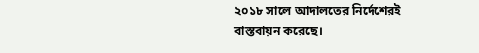২০১৮ সালে আদালতের নির্দেশেরই বাস্তবায়ন করেছে।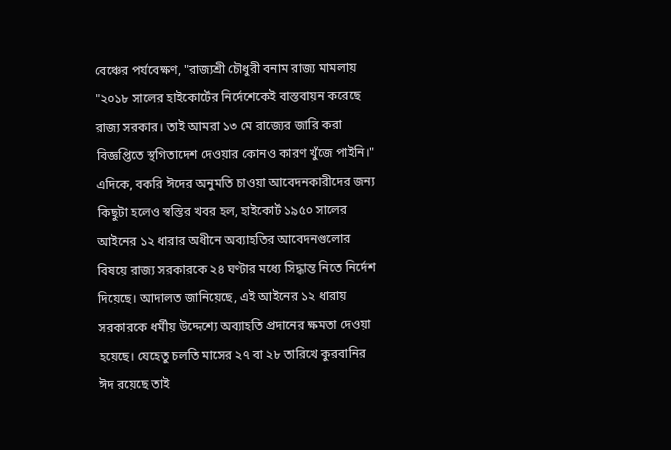বেঞ্চের পর্যবেক্ষণ, "রাজ্যশ্রী চৌধুরী বনাম রাজ্য মামলায় "২০১৮ সালের হাইকোর্টের নির্দেশেকেই বাস্তবায়ন করেছে রাজ্য সরকার। তাই আমরা ১৩ মে রাজ্যের জারি করা বিজ্ঞপ্তিতে স্থগিতাদেশ দেওয়ার কোনও কারণ খুঁজে পাইনি।" এদিকে, বকরি ঈদের অনুমতি চাওয়া আবেদনকারীদের জন্য কিছুটা হলেও স্বস্তির খবর হল, হাইকোর্ট ১৯৫০ সালের আইনের ১২ ধারার অধীনে অব্যাহতির আবেদনগুলোর বিষয়ে রাজ্য সরকারকে ২৪ ঘণ্টার মধ্যে সিদ্ধান্ত নিতে নির্দেশ দিয়েছে। আদালত জানিয়েছে, এই আইনের ১২ ধারায় সরকারকে ধর্মীয় উদ্দেশ্যে অব্যাহতি প্রদানের ক্ষমতা দেওয়া হয়েছে। যেহেতু চলতি মাসের ২৭ বা ২৮ তারিখে কুরবানির ঈদ রয়েছে তাই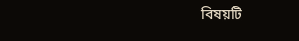বিষয়টি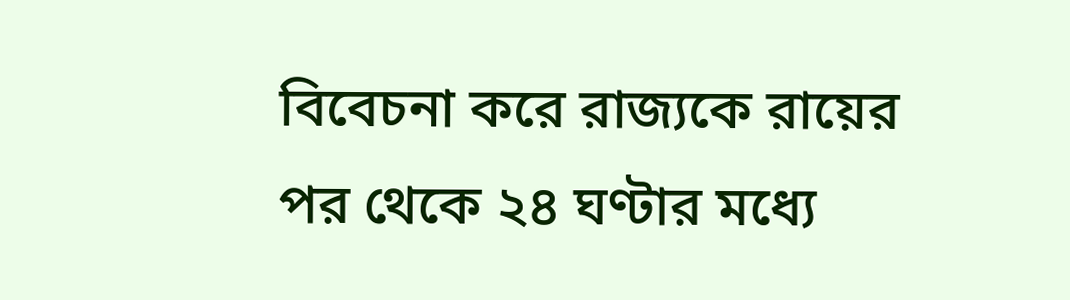বিবেচনা করে রাজ্যকে রায়ের পর থেকে ২৪ ঘণ্টার মধ্যে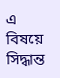এ বিষয়ে সিদ্ধান্ত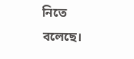নিতে বলেছে।